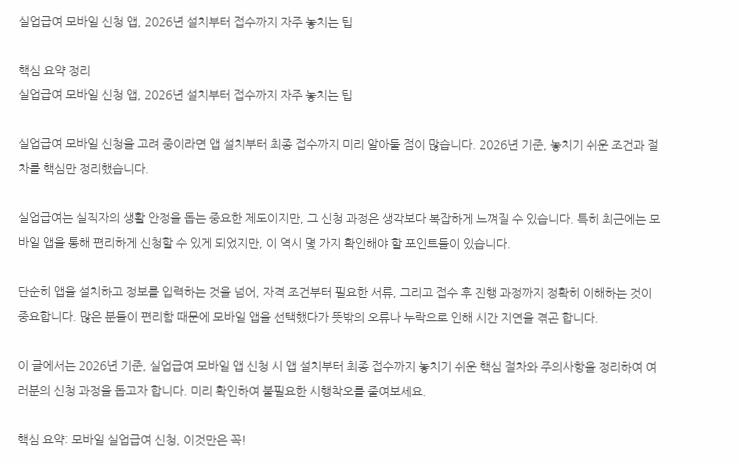실업급여 모바일 신청 앱, 2026년 설치부터 접수까지 자주 놓치는 팁

핵심 요약 정리
실업급여 모바일 신청 앱, 2026년 설치부터 접수까지 자주 놓치는 팁

실업급여 모바일 신청을 고려 중이라면 앱 설치부터 최종 접수까지 미리 알아둘 점이 많습니다. 2026년 기준, 놓치기 쉬운 조건과 절차를 핵심만 정리했습니다.

실업급여는 실직자의 생활 안정을 돕는 중요한 제도이지만, 그 신청 과정은 생각보다 복잡하게 느껴질 수 있습니다. 특히 최근에는 모바일 앱을 통해 편리하게 신청할 수 있게 되었지만, 이 역시 몇 가지 확인해야 할 포인트들이 있습니다.

단순히 앱을 설치하고 정보를 입력하는 것을 넘어, 자격 조건부터 필요한 서류, 그리고 접수 후 진행 과정까지 정확히 이해하는 것이 중요합니다. 많은 분들이 편리함 때문에 모바일 앱을 선택했다가 뜻밖의 오류나 누락으로 인해 시간 지연을 겪곤 합니다.

이 글에서는 2026년 기준, 실업급여 모바일 앱 신청 시 앱 설치부터 최종 접수까지 놓치기 쉬운 핵심 절차와 주의사항을 정리하여 여러분의 신청 과정을 돕고자 합니다. 미리 확인하여 불필요한 시행착오를 줄여보세요.

핵심 요약: 모바일 실업급여 신청, 이것만은 꼭!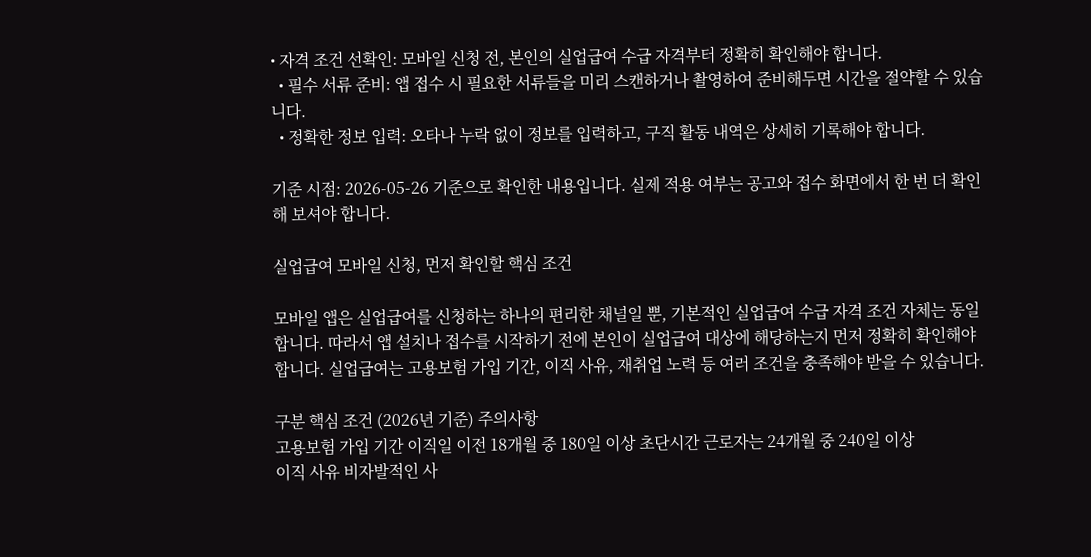• 자격 조건 선확인: 모바일 신청 전, 본인의 실업급여 수급 자격부터 정확히 확인해야 합니다.
  • 필수 서류 준비: 앱 접수 시 필요한 서류들을 미리 스캔하거나 촬영하여 준비해두면 시간을 절약할 수 있습니다.
  • 정확한 정보 입력: 오타나 누락 없이 정보를 입력하고, 구직 활동 내역은 상세히 기록해야 합니다.

기준 시점: 2026-05-26 기준으로 확인한 내용입니다. 실제 적용 여부는 공고와 접수 화면에서 한 번 더 확인해 보셔야 합니다.

실업급여 모바일 신청, 먼저 확인할 핵심 조건

모바일 앱은 실업급여를 신청하는 하나의 편리한 채널일 뿐, 기본적인 실업급여 수급 자격 조건 자체는 동일합니다. 따라서 앱 설치나 접수를 시작하기 전에 본인이 실업급여 대상에 해당하는지 먼저 정확히 확인해야 합니다. 실업급여는 고용보험 가입 기간, 이직 사유, 재취업 노력 등 여러 조건을 충족해야 받을 수 있습니다.

구분 핵심 조건 (2026년 기준) 주의사항
고용보험 가입 기간 이직일 이전 18개월 중 180일 이상 초단시간 근로자는 24개월 중 240일 이상
이직 사유 비자발적인 사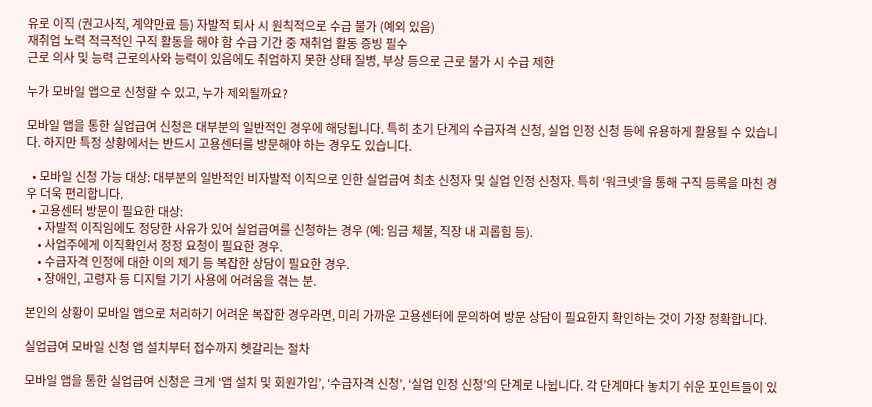유로 이직 (권고사직, 계약만료 등) 자발적 퇴사 시 원칙적으로 수급 불가 (예외 있음)
재취업 노력 적극적인 구직 활동을 해야 함 수급 기간 중 재취업 활동 증빙 필수
근로 의사 및 능력 근로의사와 능력이 있음에도 취업하지 못한 상태 질병, 부상 등으로 근로 불가 시 수급 제한

누가 모바일 앱으로 신청할 수 있고, 누가 제외될까요?

모바일 앱을 통한 실업급여 신청은 대부분의 일반적인 경우에 해당됩니다. 특히 초기 단계의 수급자격 신청, 실업 인정 신청 등에 유용하게 활용될 수 있습니다. 하지만 특정 상황에서는 반드시 고용센터를 방문해야 하는 경우도 있습니다.

  • 모바일 신청 가능 대상: 대부분의 일반적인 비자발적 이직으로 인한 실업급여 최초 신청자 및 실업 인정 신청자. 특히 ‘워크넷’을 통해 구직 등록을 마친 경우 더욱 편리합니다.
  • 고용센터 방문이 필요한 대상:
    • 자발적 이직임에도 정당한 사유가 있어 실업급여를 신청하는 경우 (예: 임금 체불, 직장 내 괴롭힘 등).
    • 사업주에게 이직확인서 정정 요청이 필요한 경우.
    • 수급자격 인정에 대한 이의 제기 등 복잡한 상담이 필요한 경우.
    • 장애인, 고령자 등 디지털 기기 사용에 어려움을 겪는 분.

본인의 상황이 모바일 앱으로 처리하기 어려운 복잡한 경우라면, 미리 가까운 고용센터에 문의하여 방문 상담이 필요한지 확인하는 것이 가장 정확합니다.

실업급여 모바일 신청 앱 설치부터 접수까지 헷갈리는 절차

모바일 앱을 통한 실업급여 신청은 크게 ‘앱 설치 및 회원가입’, ‘수급자격 신청’, ‘실업 인정 신청’의 단계로 나뉩니다. 각 단계마다 놓치기 쉬운 포인트들이 있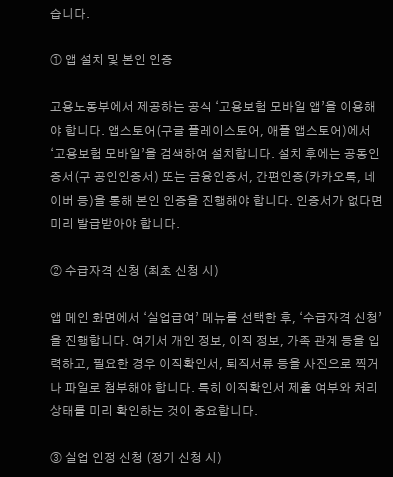습니다.

① 앱 설치 및 본인 인증

고용노동부에서 제공하는 공식 ‘고용보험 모바일 앱’을 이용해야 합니다. 앱스토어(구글 플레이스토어, 애플 앱스토어)에서 ‘고용보험 모바일’을 검색하여 설치합니다. 설치 후에는 공동인증서(구 공인인증서) 또는 금융인증서, 간편인증(카카오톡, 네이버 등)을 통해 본인 인증을 진행해야 합니다. 인증서가 없다면 미리 발급받아야 합니다.

② 수급자격 신청 (최초 신청 시)

앱 메인 화면에서 ‘실업급여’ 메뉴를 선택한 후, ‘수급자격 신청’을 진행합니다. 여기서 개인 정보, 이직 정보, 가족 관계 등을 입력하고, 필요한 경우 이직확인서, 퇴직서류 등을 사진으로 찍거나 파일로 첨부해야 합니다. 특히 이직확인서 제출 여부와 처리 상태를 미리 확인하는 것이 중요합니다.

③ 실업 인정 신청 (정기 신청 시)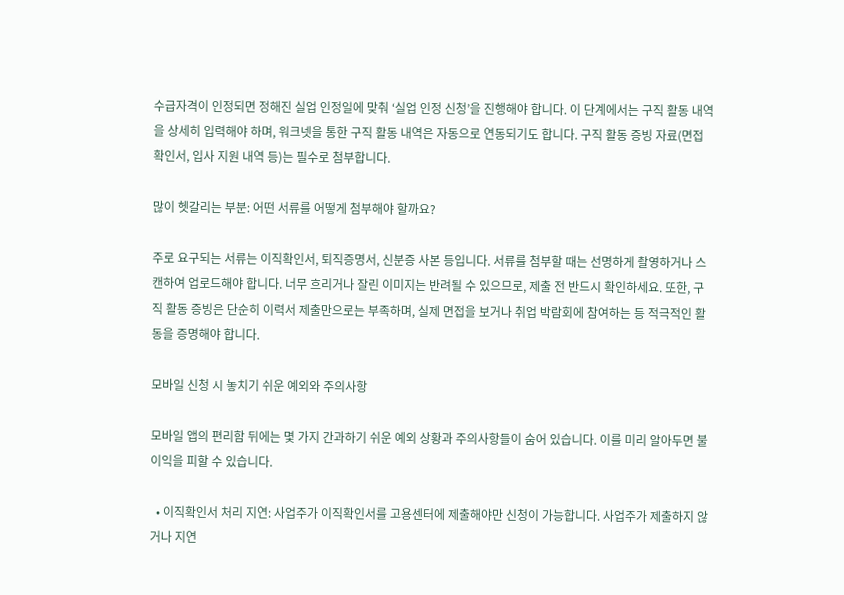수급자격이 인정되면 정해진 실업 인정일에 맞춰 ‘실업 인정 신청’을 진행해야 합니다. 이 단계에서는 구직 활동 내역을 상세히 입력해야 하며, 워크넷을 통한 구직 활동 내역은 자동으로 연동되기도 합니다. 구직 활동 증빙 자료(면접 확인서, 입사 지원 내역 등)는 필수로 첨부합니다.

많이 헷갈리는 부분: 어떤 서류를 어떻게 첨부해야 할까요?

주로 요구되는 서류는 이직확인서, 퇴직증명서, 신분증 사본 등입니다. 서류를 첨부할 때는 선명하게 촬영하거나 스캔하여 업로드해야 합니다. 너무 흐리거나 잘린 이미지는 반려될 수 있으므로, 제출 전 반드시 확인하세요. 또한, 구직 활동 증빙은 단순히 이력서 제출만으로는 부족하며, 실제 면접을 보거나 취업 박람회에 참여하는 등 적극적인 활동을 증명해야 합니다.

모바일 신청 시 놓치기 쉬운 예외와 주의사항

모바일 앱의 편리함 뒤에는 몇 가지 간과하기 쉬운 예외 상황과 주의사항들이 숨어 있습니다. 이를 미리 알아두면 불이익을 피할 수 있습니다.

  • 이직확인서 처리 지연: 사업주가 이직확인서를 고용센터에 제출해야만 신청이 가능합니다. 사업주가 제출하지 않거나 지연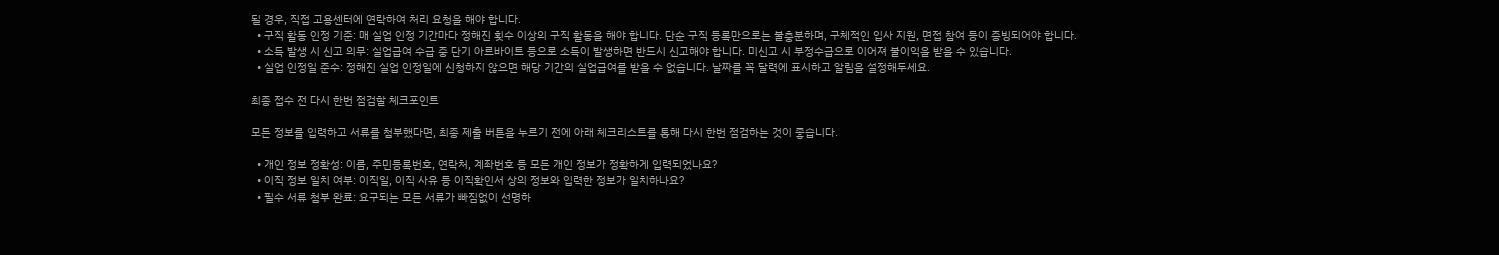될 경우, 직접 고용센터에 연락하여 처리 요청을 해야 합니다.
  • 구직 활동 인정 기준: 매 실업 인정 기간마다 정해진 횟수 이상의 구직 활동을 해야 합니다. 단순 구직 등록만으로는 불충분하며, 구체적인 입사 지원, 면접 참여 등이 증빙되어야 합니다.
  • 소득 발생 시 신고 의무: 실업급여 수급 중 단기 아르바이트 등으로 소득이 발생하면 반드시 신고해야 합니다. 미신고 시 부정수급으로 이어져 불이익을 받을 수 있습니다.
  • 실업 인정일 준수: 정해진 실업 인정일에 신청하지 않으면 해당 기간의 실업급여를 받을 수 없습니다. 날짜를 꼭 달력에 표시하고 알림을 설정해두세요.

최종 접수 전 다시 한번 점검할 체크포인트

모든 정보를 입력하고 서류를 첨부했다면, 최종 제출 버튼을 누르기 전에 아래 체크리스트를 통해 다시 한번 점검하는 것이 좋습니다.

  • 개인 정보 정확성: 이름, 주민등록번호, 연락처, 계좌번호 등 모든 개인 정보가 정확하게 입력되었나요?
  • 이직 정보 일치 여부: 이직일, 이직 사유 등 이직확인서 상의 정보와 입력한 정보가 일치하나요?
  • 필수 서류 첨부 완료: 요구되는 모든 서류가 빠짐없이 선명하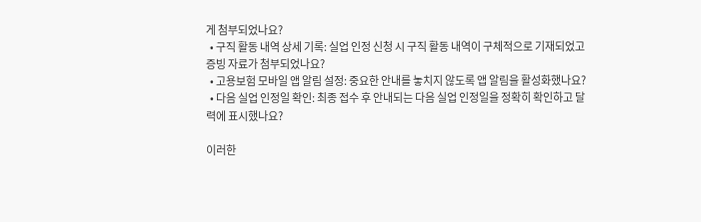게 첨부되었나요?
  • 구직 활동 내역 상세 기록: 실업 인정 신청 시 구직 활동 내역이 구체적으로 기재되었고 증빙 자료가 첨부되었나요?
  • 고용보험 모바일 앱 알림 설정: 중요한 안내를 놓치지 않도록 앱 알림을 활성화했나요?
  • 다음 실업 인정일 확인: 최종 접수 후 안내되는 다음 실업 인정일을 정확히 확인하고 달력에 표시했나요?

이러한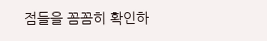점들을 꼼꼼히 확인하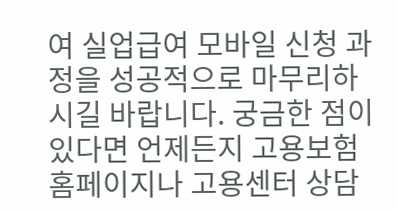여 실업급여 모바일 신청 과정을 성공적으로 마무리하시길 바랍니다. 궁금한 점이 있다면 언제든지 고용보험 홈페이지나 고용센터 상담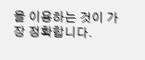을 이용하는 것이 가장 정확합니다.